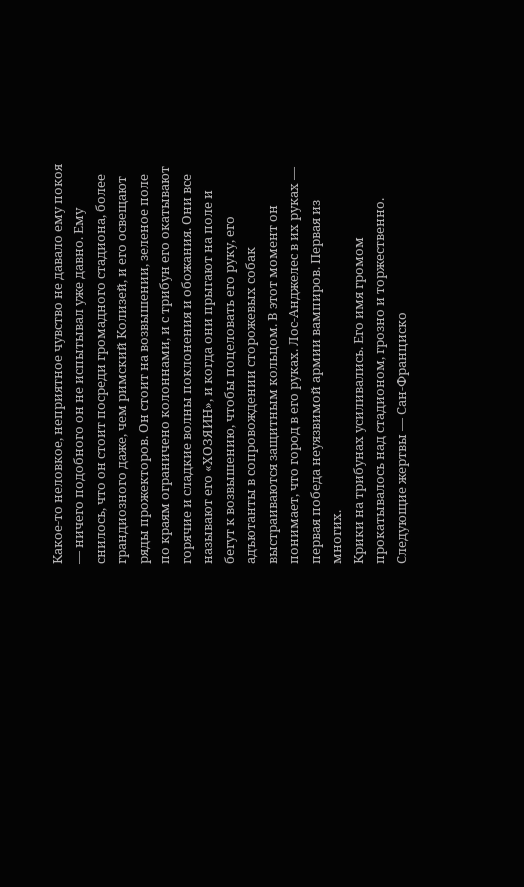Какое-то неловкое, неприятное чувство не давало ему покоя — ничего подобного он не испытывал уже давно. Ему снилось, что он стоит посреди громадного стадиона, более грандиозного даже, чем римский Колизей, и его освещают ряды прожекторов. Он стоит на возвышении, зеленое поле по краям ограничено колоннами, и с трибун его окатывают горячие и сладкие волны поклонения и обожания. Они все называют его «ХОЗЯИН», и когда они прыгают на поле и бегут к возвышению, чтобы поцеловать его руку, его адъютанты в сопровождении сторожевых собак выстраиваются защитным кольцом. В этот момент он понимает, что город в его руках. Лос-Анджелес в их руках — первая победа неуязвимой армии вампиров. Первая из многих.
Крики на трибунах усиливались. Его имя громом прокатывалось над стадионом, грозно и торжественно. Следующие жертвы — Сан-Франциско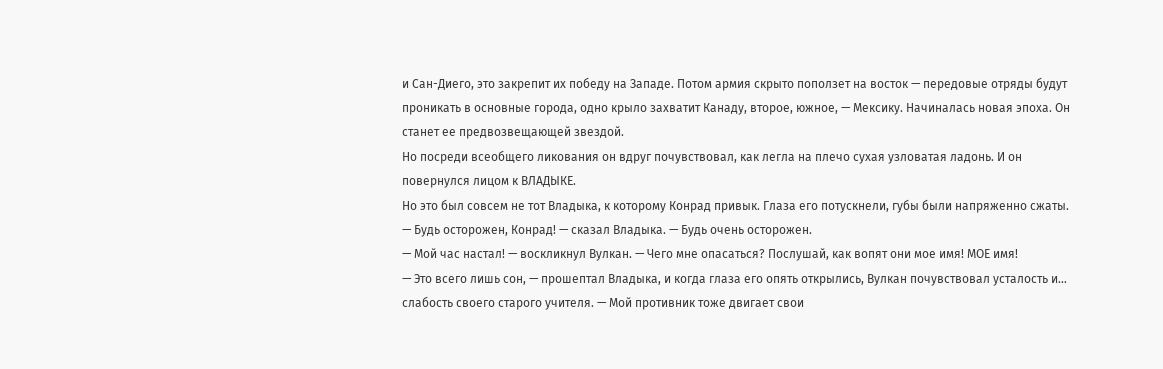и Сан-Диего, это закрепит их победу на Западе. Потом армия скрыто поползет на восток — передовые отряды будут проникать в основные города, одно крыло захватит Канаду, второе, южное, — Мексику. Начиналась новая эпоха. Он станет ее предвозвещающей звездой.
Но посреди всеобщего ликования он вдруг почувствовал, как легла на плечо сухая узловатая ладонь. И он повернулся лицом к ВЛАДЫКЕ.
Но это был совсем не тот Владыка, к которому Конрад привык. Глаза его потускнели, губы были напряженно сжаты.
— Будь осторожен, Конрад! — сказал Владыка. — Будь очень осторожен.
— Мой час настал! — воскликнул Вулкан. — Чего мне опасаться? Послушай, как вопят они мое имя! МОЕ имя!
— Это всего лишь сон, — прошептал Владыка, и когда глаза его опять открылись, Вулкан почувствовал усталость и… слабость своего старого учителя. — Мой противник тоже двигает свои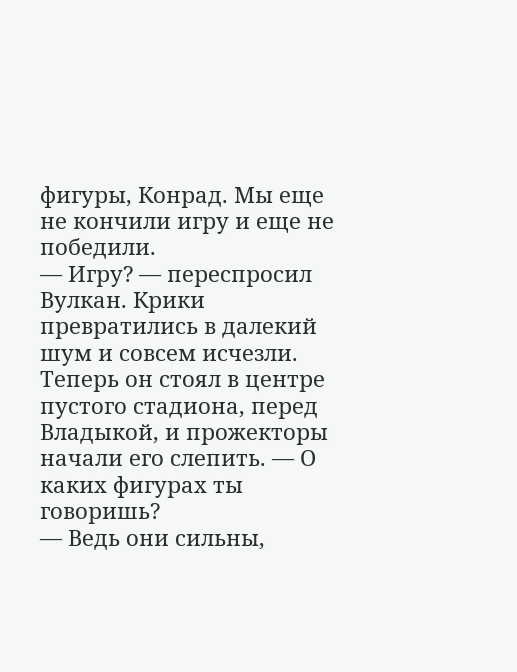фигуры, Конрад. Мы еще не кончили игру и еще не победили.
— Игру? — переспросил Вулкан. Крики превратились в далекий шум и совсем исчезли. Теперь он стоял в центре пустого стадиона, перед Владыкой, и прожекторы начали его слепить. — О каких фигурах ты говоришь?
— Ведь они сильны,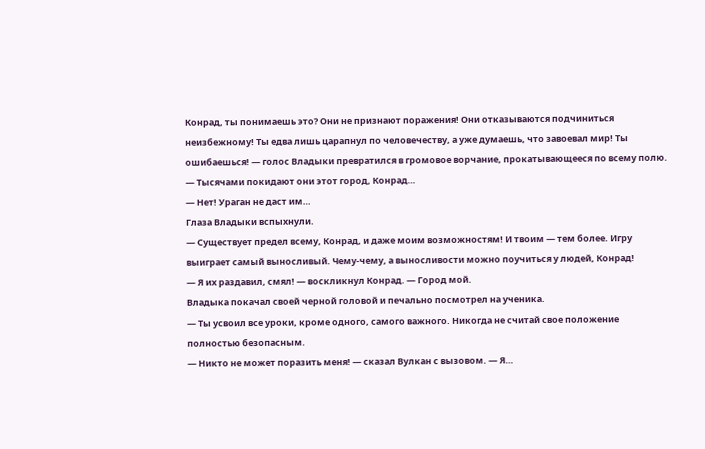Конрад, ты понимаешь это? Они не признают поражения! Они отказываются подчиниться неизбежному! Ты едва лишь царапнул по человечеству, а уже думаешь, что завоевал мир! Ты ошибаешься! — голос Владыки превратился в громовое ворчание, прокатывающееся по всему полю. — Тысячами покидают они этот город, Конрад…
— Нет! Ураган не даст им…
Глаза Владыки вспыхнули.
— Существует предел всему, Конрад, и даже моим возможностям! И твоим — тем более. Игру выиграет самый выносливый. Чему-чему, а выносливости можно поучиться у людей, Конрад!
— Я их раздавил, смял! — воскликнул Конрад. — Город мой.
Владыка покачал своей черной головой и печально посмотрел на ученика.
— Ты усвоил все уроки, кроме одного, самого важного. Никогда не считай свое положение полностью безопасным.
— Никто не может поразить меня! — сказал Вулкан с вызовом. — Я…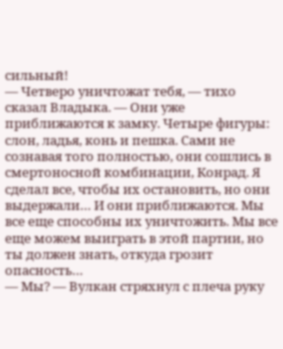сильный!
— Четверо уничтожат тебя, — тихо сказал Владыка. — Они уже приближаются к замку. Четыре фигуры: слон, ладья, конь и пешка. Сами не сознавая того полностью, они сошлись в смертоносной комбинации, Конрад. Я сделал все, чтобы их остановить, но они выдержали… И они приближаются. Мы все еще способны их уничтожить. Мы все еще можем выиграть в этой партии, но ты должен знать, откуда грозит опасность…
— Мы? — Вулкан стряхнул с плеча руку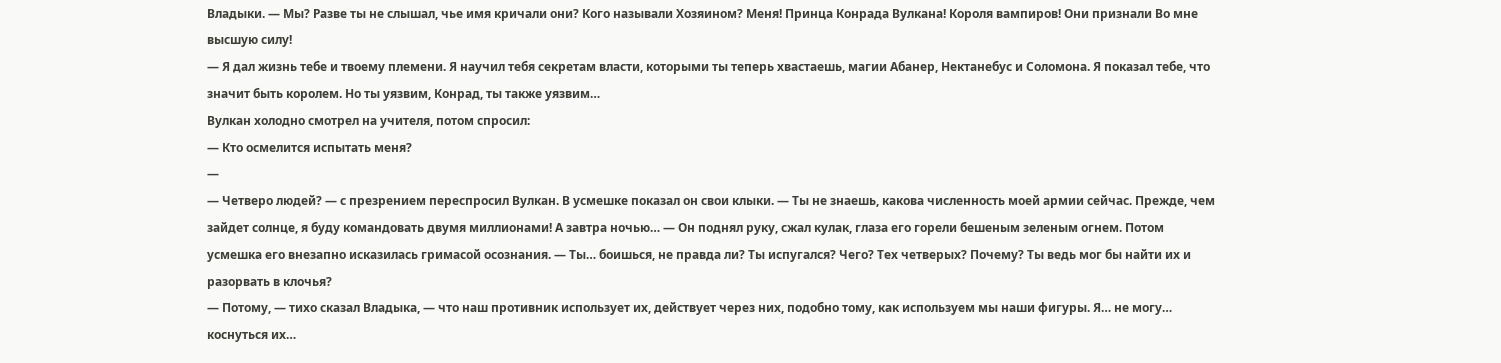Владыки. — Мы? Разве ты не слышал, чье имя кричали они? Кого называли Хозяином? Меня! Принца Конрада Вулкана! Короля вампиров! Они признали Во мне высшую силу!
— Я дал жизнь тебе и твоему племени. Я научил тебя секретам власти, которыми ты теперь хвастаешь, магии Абанер, Нектанебус и Соломона. Я показал тебе, что значит быть королем. Но ты уязвим, Конрад, ты также уязвим…
Вулкан холодно смотрел на учителя, потом спросил:
— Кто осмелится испытать меня?
—
— Четверо людей? — с презрением переспросил Вулкан. В усмешке показал он свои клыки. — Ты не знаешь, какова численность моей армии сейчас. Прежде, чем зайдет солнце, я буду командовать двумя миллионами! А завтра ночью… — Он поднял руку, сжал кулак, глаза его горели бешеным зеленым огнем. Потом усмешка его внезапно исказилась гримасой осознания. — Ты… боишься, не правда ли? Ты испугался? Чего? Тех четверых? Почему? Ты ведь мог бы найти их и разорвать в клочья?
— Потому, — тихо сказал Владыка, — что наш противник использует их, действует через них, подобно тому, как используем мы наши фигуры. Я… не могу… коснуться их…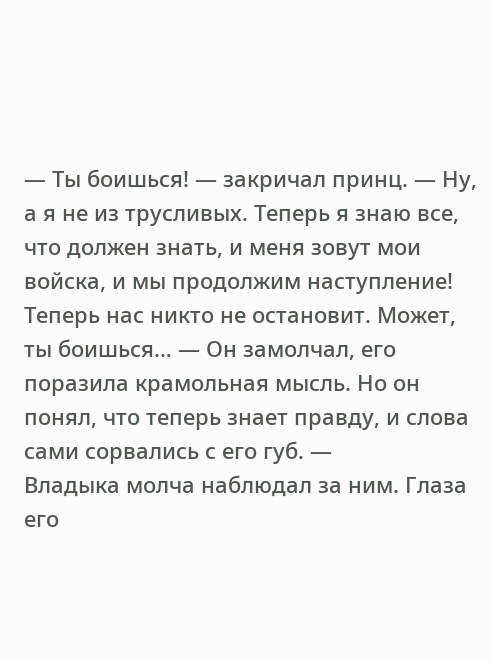— Ты боишься! — закричал принц. — Ну, а я не из трусливых. Теперь я знаю все, что должен знать, и меня зовут мои войска, и мы продолжим наступление! Теперь нас никто не остановит. Может, ты боишься… — Он замолчал, его поразила крамольная мысль. Но он понял, что теперь знает правду, и слова сами сорвались с его губ. —
Владыка молча наблюдал за ним. Глаза его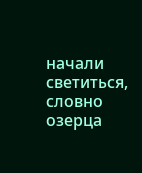начали светиться, словно озерца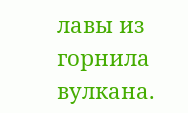лавы из горнила вулкана.